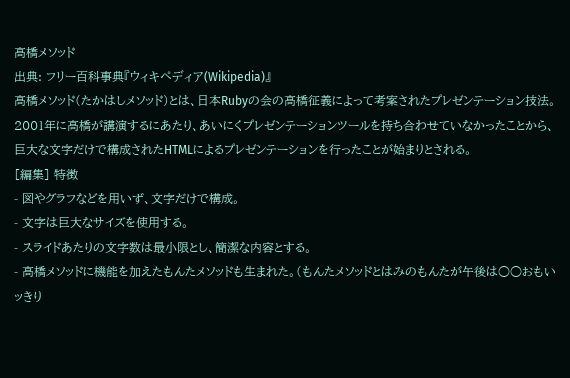高橋メソッド
出典: フリー百科事典『ウィキペディア(Wikipedia)』
高橋メソッド(たかはしメソッド)とは、日本Rubyの会の高橋征義によって考案されたプレゼンテーション技法。
2001年に高橋が講演するにあたり、あいにくプレゼンテーションツールを持ち合わせていなかったことから、巨大な文字だけで構成されたHTMLによるプレゼンテーションを行ったことが始まりとされる。
[編集] 特徴
- 図やグラフなどを用いず、文字だけで構成。
- 文字は巨大なサイズを使用する。
- スライドあたりの文字数は最小限とし、簡潔な内容とする。
- 高橋メソッドに機能を加えたもんたメソッドも生まれた。(もんたメソッドとはみのもんたが午後は○○おもいッきり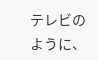テレビのように、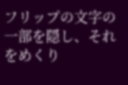フリップの文字の一部を隠し、それをめくり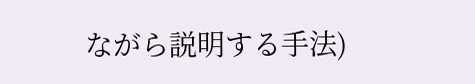ながら説明する手法)